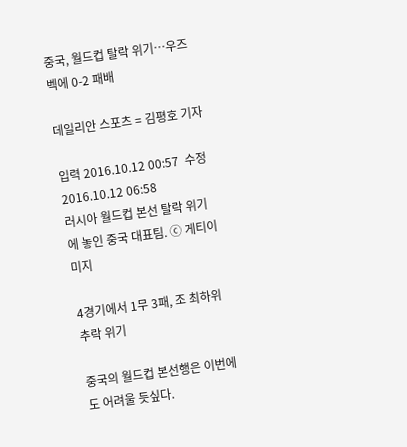중국, 월드컵 탈락 위기…우즈벡에 0-2 패배

데일리안 스포츠 = 김평호 기자

입력 2016.10.12 00:57  수정 2016.10.12 06:58
러시아 월드컵 본선 탈락 위기에 놓인 중국 대표팀. ⓒ 게티이미지

4경기에서 1무 3패, 조 최하위 추락 위기

중국의 월드컵 본선행은 이번에도 어려울 듯싶다.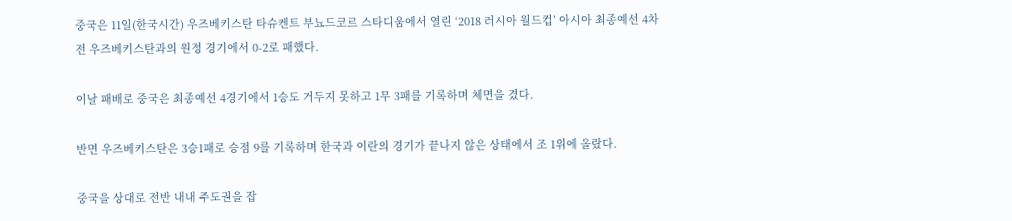중국은 11일(한국시간) 우즈베키스탄 타슈켄트 부뇨드코르 스타디움에서 열린 ‘2018 러시아 월드컵’ 아시아 최종예선 4차전 우즈베키스탄과의 원정 경기에서 0-2로 패했다.

이날 패배로 중국은 최종예선 4경기에서 1승도 거두지 못하고 1무 3패를 기록하며 체면을 겼다.

반면 우즈베키스탄은 3승1패로 승점 9를 기록하며 한국과 이란의 경기가 끝나지 않은 상태에서 조 1위에 올랐다.

중국을 상대로 전반 내내 주도권을 잡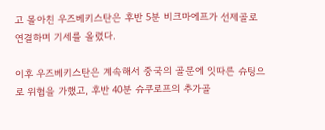고 몰아친 우즈베키스탄은 후반 5분 비크마에프가 선제골로 연결하며 기세를 올렸다.

이후 우즈베키스탄은 계속해서 중국의 골문에 잇따른 슈팅으로 위협을 가했고, 후반 40분 슈쿠로프의 추가골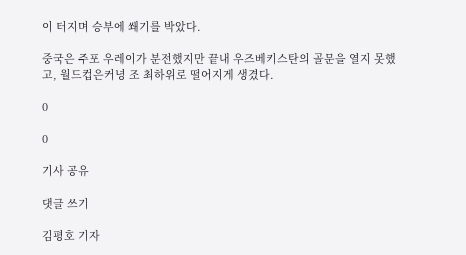이 터지며 승부에 쐐기를 박았다.

중국은 주포 우레이가 분전했지만 끝내 우즈베키스탄의 골문을 열지 못했고, 월드컵은커녕 조 최하위로 떨어지게 생겼다.

0

0

기사 공유

댓글 쓰기

김평호 기자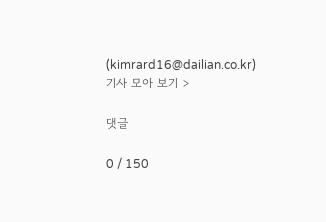(kimrard16@dailian.co.kr)
기사 모아 보기 >

댓글

0 / 150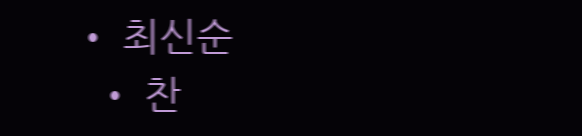• 최신순
  • 찬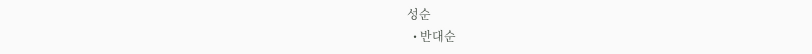성순
  • 반대순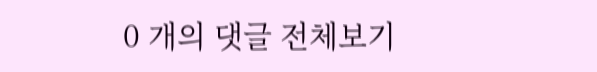0 개의 댓글 전체보기